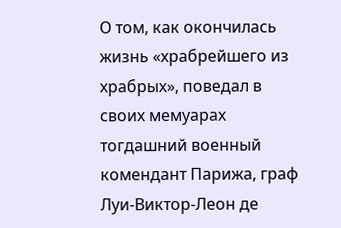О том, как окончилась жизнь «храбрейшего из храбрых», поведал в своих мемуарах тогдашний военный комендант Парижа, граф Луи-Виктор-Леон де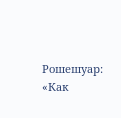Рошешуар: «Как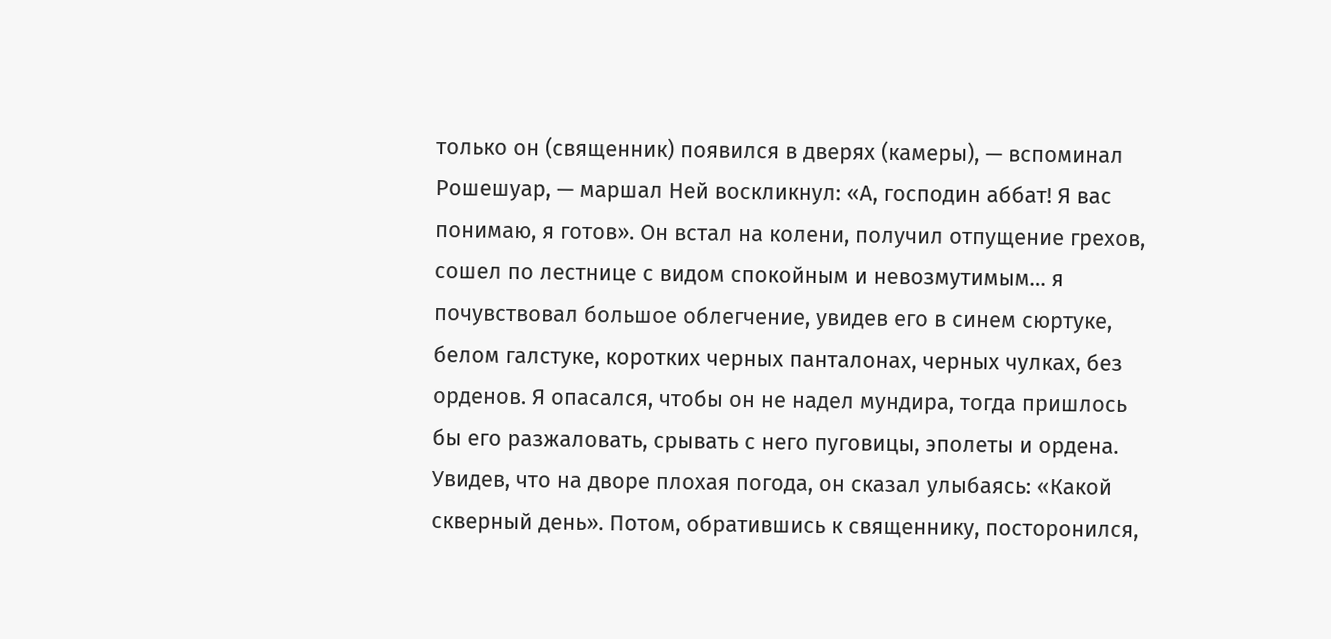только он (священник) появился в дверях (камеры), — вспоминал Рошешуар, — маршал Ней воскликнул: «А, господин аббат! Я вас понимаю, я готов». Он встал на колени, получил отпущение грехов, сошел по лестнице с видом спокойным и невозмутимым… я почувствовал большое облегчение, увидев его в синем сюртуке, белом галстуке, коротких черных панталонах, черных чулках, без орденов. Я опасался, чтобы он не надел мундира, тогда пришлось бы его разжаловать, срывать с него пуговицы, эполеты и ордена. Увидев, что на дворе плохая погода, он сказал улыбаясь: «Какой скверный день». Потом, обратившись к священнику, посторонился,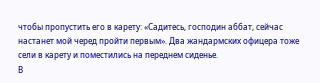чтобы пропустить его в карету: «Садитесь, господин аббат, сейчас настанет мой черед пройти первым». Два жандармских офицера тоже сели в карету и поместились на переднем сиденье.
В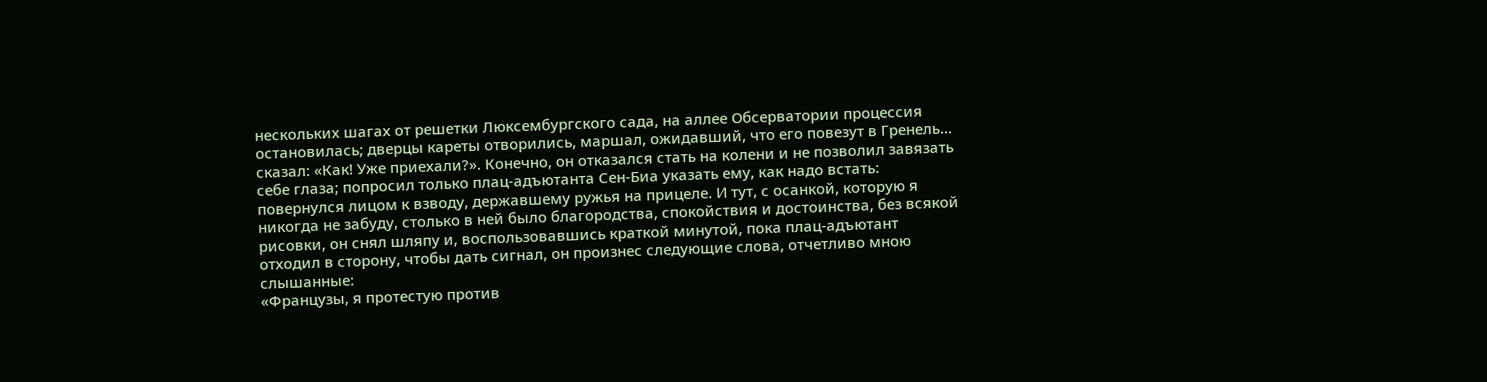нескольких шагах от решетки Люксембургского сада, на аллее Обсерватории процессия остановилась; дверцы кареты отворились, маршал, ожидавший, что его повезут в Гренель… сказал: «Как! Уже приехали?». Конечно, он отказался стать на колени и не позволил завязать себе глаза; попросил только плац-адъютанта Сен-Биа указать ему, как надо встать: повернулся лицом к взводу, державшему ружья на прицеле. И тут, с осанкой, которую я никогда не забуду, столько в ней было благородства, спокойствия и достоинства, без всякой рисовки, он снял шляпу и, воспользовавшись краткой минутой, пока плац-адъютант отходил в сторону, чтобы дать сигнал, он произнес следующие слова, отчетливо мною слышанные:
«Французы, я протестую против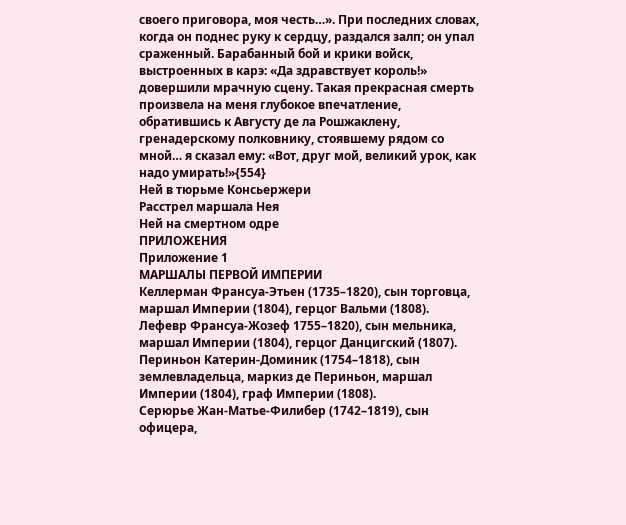своего приговора, моя честь…». При последних словах, когда он поднес руку к сердцу, раздался залп; он упал сраженный. Барабанный бой и крики войск, выстроенных в карэ: «Да здравствует король!» довершили мрачную сцену. Такая прекрасная смерть произвела на меня глубокое впечатление, обратившись к Августу де ла Рошжаклену, гренадерскому полковнику, стоявшему рядом со мной… я сказал ему: «Вот, друг мой, великий урок, как надо умирать!»{554}
Ней в тюрьме Консьержери
Расстрел маршала Нея
Ней на смертном одре
ПРИЛОЖЕНИЯ
Приложение 1
МАРШАЛЫ ПЕРВОЙ ИМПЕРИИ
Келлерман Франсуа-Этьен (1735–1820), сын торговца, маршал Империи (1804), герцог Вальми (1808).
Лефевр Франсуа-Жозеф 1755–1820), сын мельника, маршал Империи (1804), герцог Данцигский (1807).
Периньон Катерин-Доминик (1754–1818), сын землевладельца, маркиз де Периньон, маршал Империи (1804), граф Империи (1808).
Серюрье Жан-Матье-Филибер (1742–1819), сын офицера,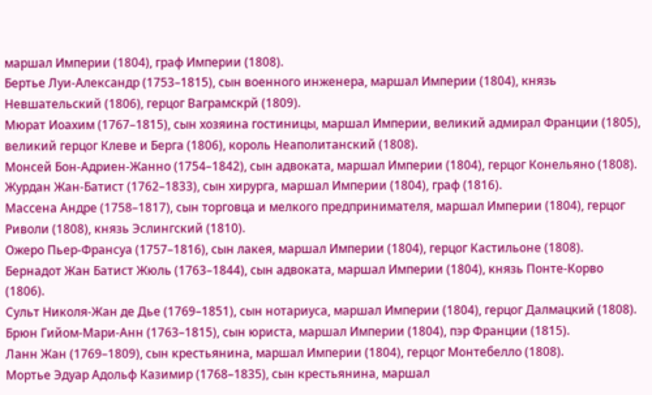маршал Империи (1804), граф Империи (1808).
Бертье Луи-Александр (1753–1815), сын военного инженера, маршал Империи (1804), князь Невшательский (1806), герцог Ваграмскрй (1809).
Мюрат Иоахим (1767–1815), сын хозяина гостиницы, маршал Империи, великий адмирал Франции (1805), великий герцог Клеве и Берга (1806), король Неаполитанский (1808).
Монсей Бон-Адриен-Жанно (1754–1842), сын адвоката, маршал Империи (1804), герцог Конельяно (1808).
Журдан Жан-Батист (1762–1833), сын хирурга, маршал Империи (1804), граф (1816).
Массена Андре (1758–1817), сын торговца и мелкого предпринимателя, маршал Империи (1804), герцог Риволи (1808), князь Эслингский (1810).
Ожеро Пьер-Франсуа (1757–1816), сын лакея, маршал Империи (1804), герцог Кастильоне (1808).
Бернадот Жан Батист Жюль (1763–1844), сын адвоката, маршал Империи (1804), князь Понте-Корво (1806).
Сульт Николя-Жан де Дье (1769–1851), сын нотариуса, маршал Империи (1804), герцог Далмацкий (1808).
Брюн Гийом-Мари-Анн (1763–1815), сын юриста, маршал Империи (1804), пэр Франции (1815).
Ланн Жан (1769–1809), сын крестьянина, маршал Империи (1804), герцог Монтебелло (1808).
Мортье Эдуар Адольф Казимир (1768–1835), сын крестьянина, маршал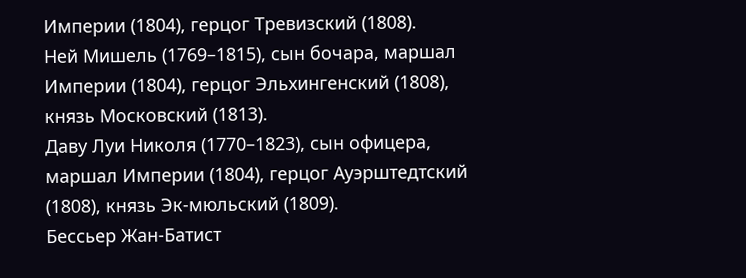Империи (1804), герцог Тревизский (1808).
Ней Мишель (1769–1815), сын бочара, маршал Империи (1804), герцог Эльхингенский (1808), князь Московский (1813).
Даву Луи Николя (1770–1823), сын офицера, маршал Империи (1804), герцог Ауэрштедтский (1808), князь Эк-мюльский (1809).
Бессьер Жан-Батист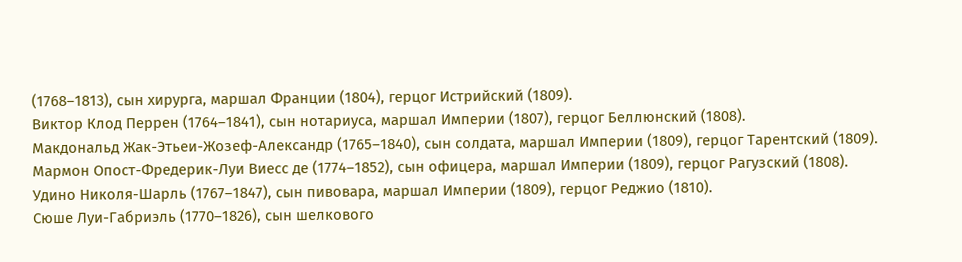(1768–1813), сын хирурга, маршал Франции (1804), герцог Истрийский (1809).
Виктор Клод Перрен (1764–1841), сын нотариуса, маршал Империи (1807), герцог Беллюнский (1808).
Макдональд Жак-Этьеи-Жозеф-Александр (1765–1840), сын солдата, маршал Империи (1809), герцог Тарентский (1809).
Мармон Опост-Фредерик-Луи Виесс де (1774–1852), сын офицера, маршал Империи (1809), герцог Рагузский (1808).
Удино Николя-Шарль (1767–1847), сын пивовара, маршал Империи (1809), герцог Реджио (1810).
Сюше Луи-Габриэль (1770–1826), сын шелкового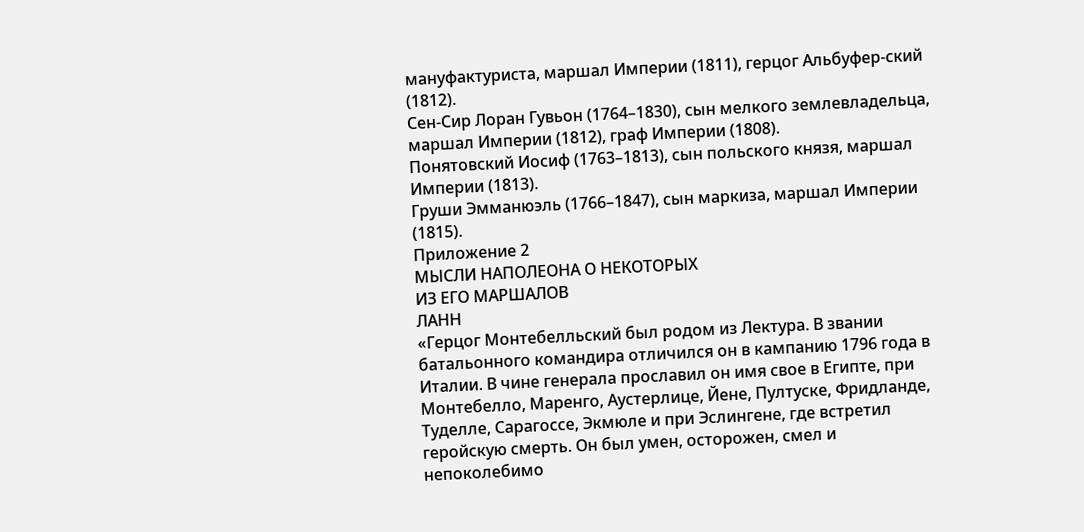мануфактуриста, маршал Империи (1811), герцог Альбуфер-ский (1812).
Сен-Сир Лоран Гувьон (1764–1830), сын мелкого землевладельца, маршал Империи (1812), граф Империи (1808).
Понятовский Иосиф (1763–1813), сын польского князя, маршал Империи (1813).
Груши Эмманюэль (1766–1847), сын маркиза, маршал Империи (1815).
Приложение 2
МЫСЛИ НАПОЛЕОНА О НЕКОТОРЫХ
ИЗ ЕГО МАРШАЛОВ
ЛАНН
«Герцог Монтебелльский был родом из Лектура. В звании батальонного командира отличился он в кампанию 1796 года в Италии. В чине генерала прославил он имя свое в Египте, при Монтебелло, Маренго, Аустерлице, Йене, Пултуске, Фридланде, Туделле, Сарагоссе, Экмюле и при Эслингене, где встретил геройскую смерть. Он был умен, осторожен, смел и непоколебимо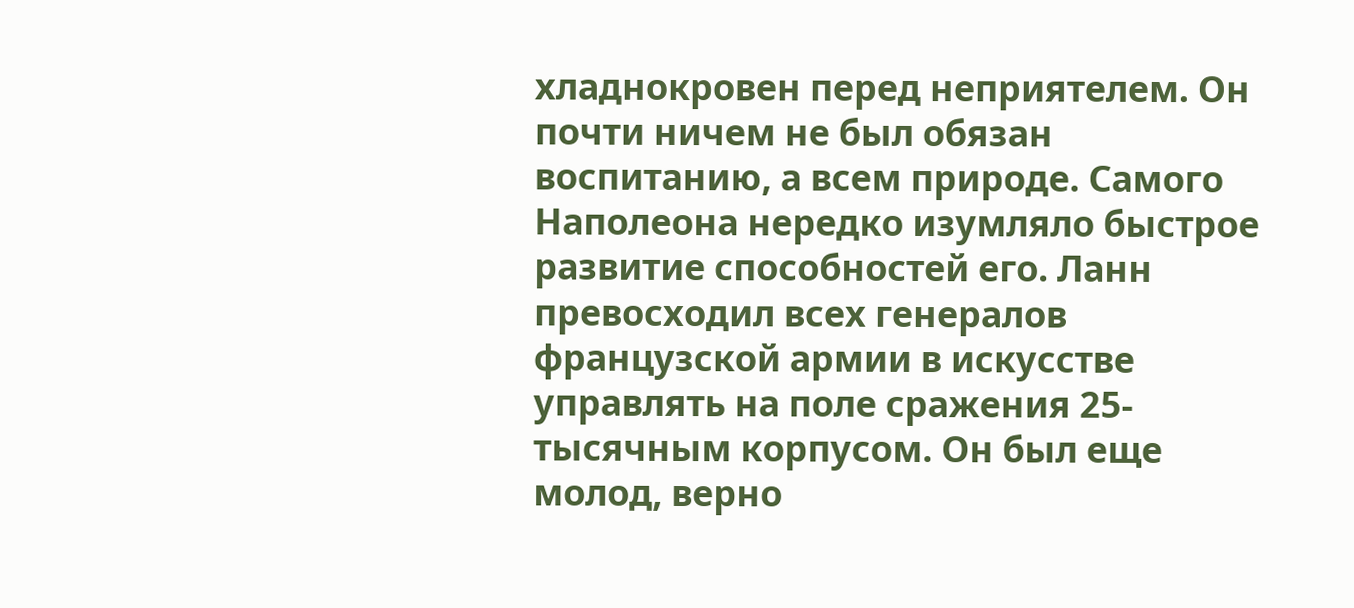хладнокровен перед неприятелем. Он почти ничем не был обязан воспитанию, а всем природе. Самого Наполеона нередко изумляло быстрое развитие способностей его. Ланн превосходил всех генералов французской армии в искусстве управлять на поле сражения 25-тысячным корпусом. Он был еще молод, верно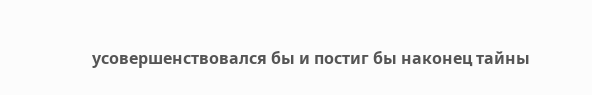усовершенствовался бы и постиг бы наконец тайны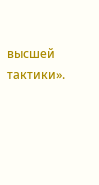высшей тактики».